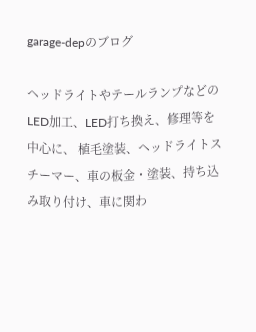garage-depのブログ

ヘッドライトやテールランプなどのLED加工、LED打ち換え、修理等を中心に、 植毛塗装、ヘッドライトスチーマー、車の板金・塗装、持ち込み取り付け、車に関わ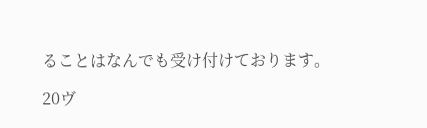ることはなんでも受け付けております。

20ヴ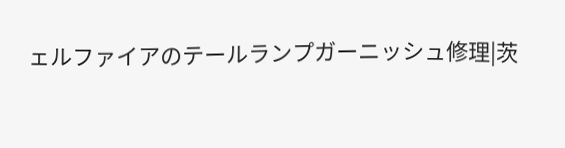ェルファイアのテールランプガーニッシュ修理|茨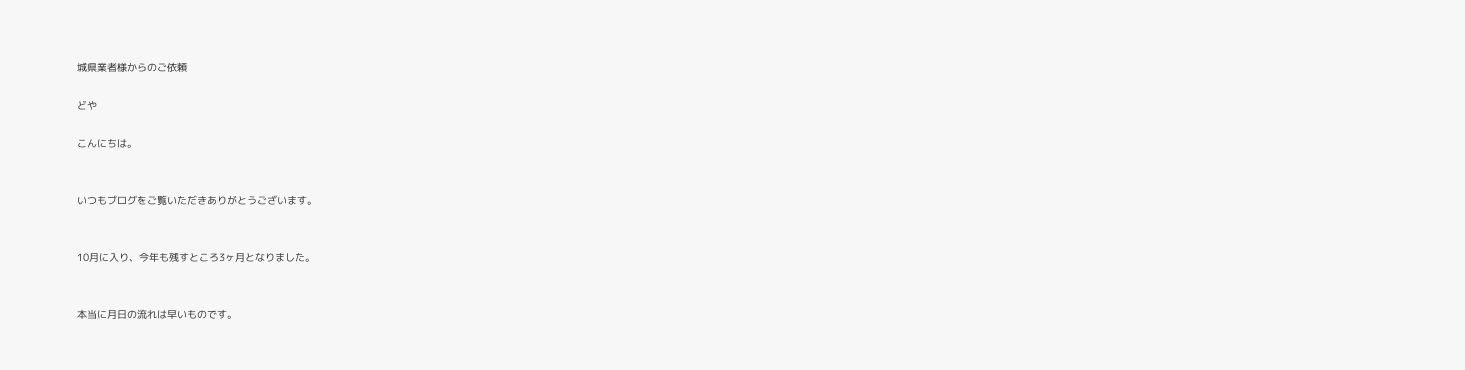城県業者様からのご依頼

どや

こんにちは。


いつもブログをご覧いただきありがとうございます。


10月に入り、今年も残すところ3ヶ月となりました。


本当に月日の流れは早いものです。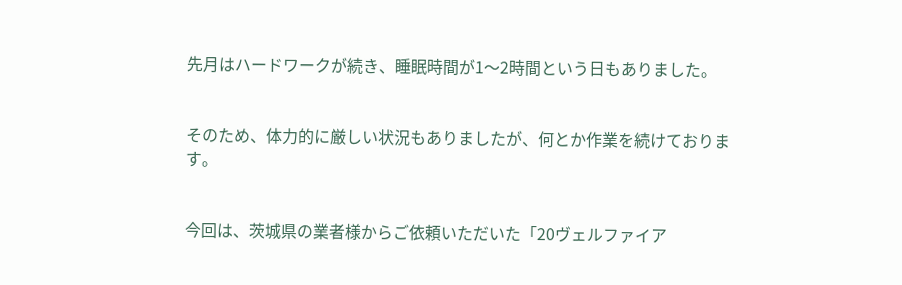先月はハードワークが続き、睡眠時間が1〜2時間という日もありました。


そのため、体力的に厳しい状況もありましたが、何とか作業を続けております。


今回は、茨城県の業者様からご依頼いただいた「20ヴェルファイア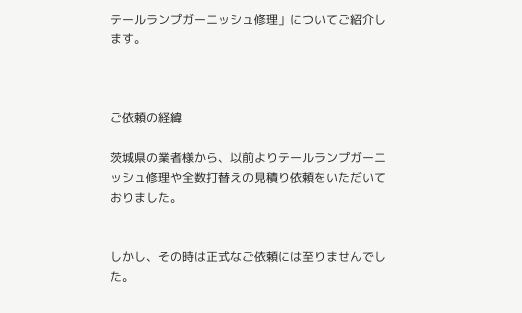テールランプガーニッシュ修理」についてご紹介します。



ご依頼の経緯

茨城県の業者様から、以前よりテールランプガーニッシュ修理や全数打替えの見積り依頼をいただいておりました。


しかし、その時は正式なご依頼には至りませんでした。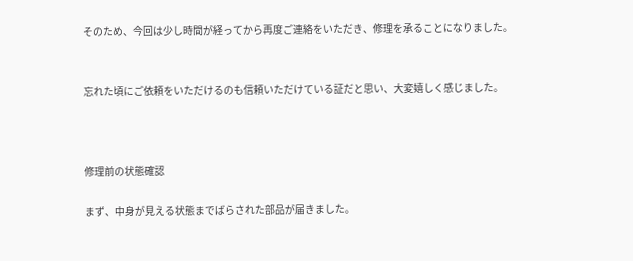そのため、今回は少し時間が経ってから再度ご連絡をいただき、修理を承ることになりました。


忘れた頃にご依頼をいただけるのも信頼いただけている証だと思い、大変嬉しく感じました。



修理前の状態確認

まず、中身が見える状態までばらされた部品が届きました。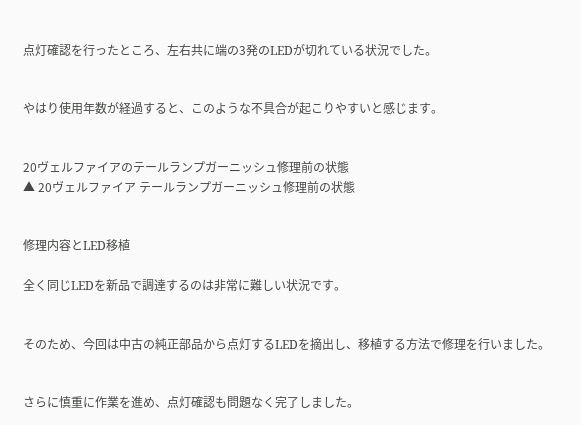点灯確認を行ったところ、左右共に端の3発のLEDが切れている状況でした。


やはり使用年数が経過すると、このような不具合が起こりやすいと感じます。


20ヴェルファイアのテールランプガーニッシュ修理前の状態
▲ 20ヴェルファイア テールランプガーニッシュ修理前の状態


修理内容とLED移植

全く同じLEDを新品で調達するのは非常に難しい状況です。


そのため、今回は中古の純正部品から点灯するLEDを摘出し、移植する方法で修理を行いました。


さらに慎重に作業を進め、点灯確認も問題なく完了しました。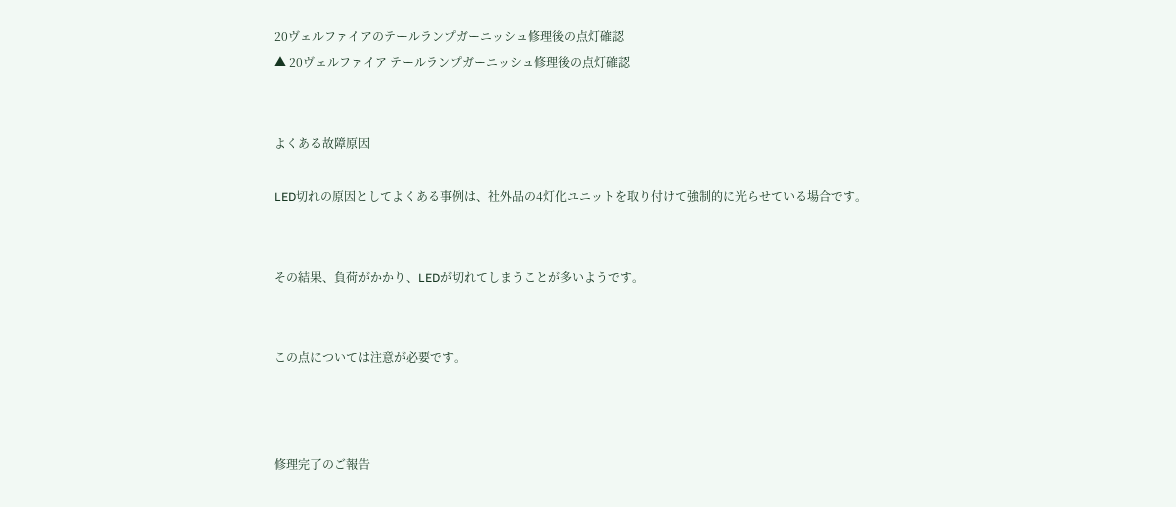20ヴェルファイアのテールランプガーニッシュ修理後の点灯確認
▲ 20ヴェルファイア テールランプガーニッシュ修理後の点灯確認


よくある故障原因

LED切れの原因としてよくある事例は、社外品の4灯化ユニットを取り付けて強制的に光らせている場合です。


その結果、負荷がかかり、LEDが切れてしまうことが多いようです。


この点については注意が必要です。



修理完了のご報告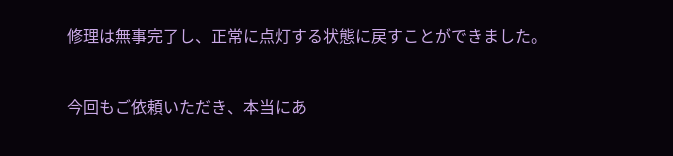修理は無事完了し、正常に点灯する状態に戻すことができました。


今回もご依頼いただき、本当にあ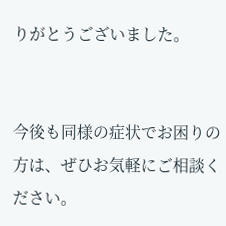りがとうございました。


今後も同様の症状でお困りの方は、ぜひお気軽にご相談ください。